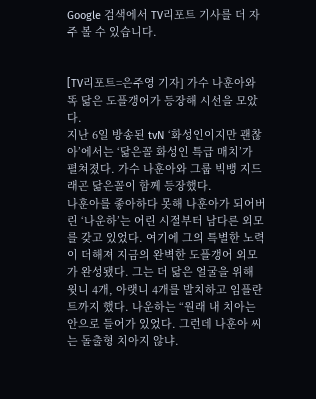Google 검색에서 TV리포트 기사를 더 자주 볼 수 있습니다.


[TV리포트=은주영 기자] 가수 나훈아와 똑 닮은 도플갱어가 등장해 시선을 모았다.
지난 6일 방송된 tvN ‘화성인이지만 괜찮아’에서는 ‘닮은꼴 화성인 특급 매치’가 펼쳐졌다. 가수 나훈아와 그룹 빅뱅 지드래곤 닮은꼴이 함께 등장했다.
나훈아를 좋아하다 못해 나훈아가 되어버린 ‘나운하’는 어린 시절부터 남다른 외모를 갖고 있었다. 여기에 그의 특별한 노력이 더해져 지금의 완벽한 도플갱어 외모가 완성됐다. 그는 더 닮은 얼굴을 위해 윗니 4개, 아랫니 4개를 발치하고 임플란트까지 했다. 나운하는 “원래 내 치아는 안으로 들어가 있었다. 그런데 나훈아 씨는 돌출형 치아지 않냐.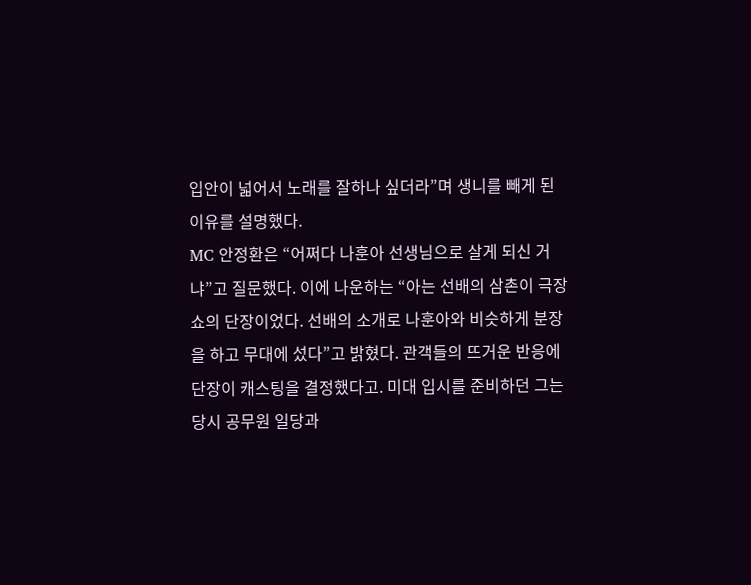입안이 넓어서 노래를 잘하나 싶더라”며 생니를 빼게 된 이유를 설명했다.
MC 안정환은 “어쩌다 나훈아 선생님으로 살게 되신 거냐”고 질문했다. 이에 나운하는 “아는 선배의 삼촌이 극장 쇼의 단장이었다. 선배의 소개로 나훈아와 비슷하게 분장을 하고 무대에 섰다”고 밝혔다. 관객들의 뜨거운 반응에 단장이 캐스팅을 결정했다고. 미대 입시를 준비하던 그는 당시 공무원 일당과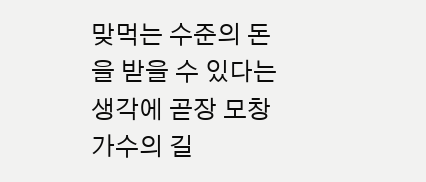맞먹는 수준의 돈을 받을 수 있다는 생각에 곧장 모창 가수의 길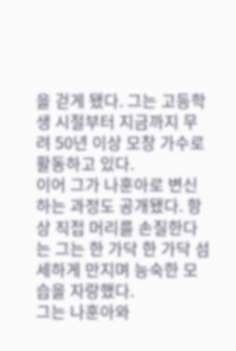을 걷게 됐다. 그는 고등학생 시절부터 지금까지 무려 50년 이상 모창 가수로 활동하고 있다.
이어 그가 나훈아로 변신하는 과정도 공개됐다. 항상 직접 머리를 손질한다는 그는 한 가닥 한 가닥 섬세하게 만지며 능숙한 모습을 자랑했다.
그는 나훈아와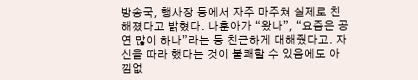방송국, 행사장 등에서 자주 마주쳐 실제로 친해졌다고 밝혔다. 나훈아가 “왔나”, “요즘은 공연 많이 하나”라는 등 친근하게 대해줬다고. 자신을 따라 했다는 것이 불쾌할 수 있음에도 아낌없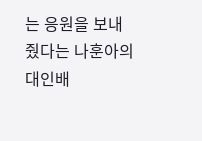는 응원을 보내줬다는 나훈아의 대인배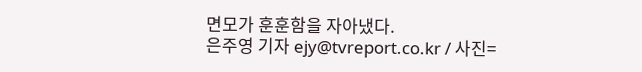면모가 훈훈함을 자아냈다.
은주영 기자 ejy@tvreport.co.kr / 사진=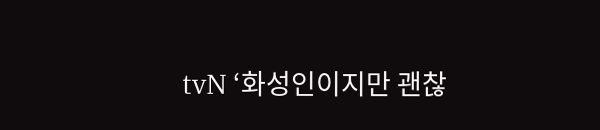tvN ‘화성인이지만 괜찮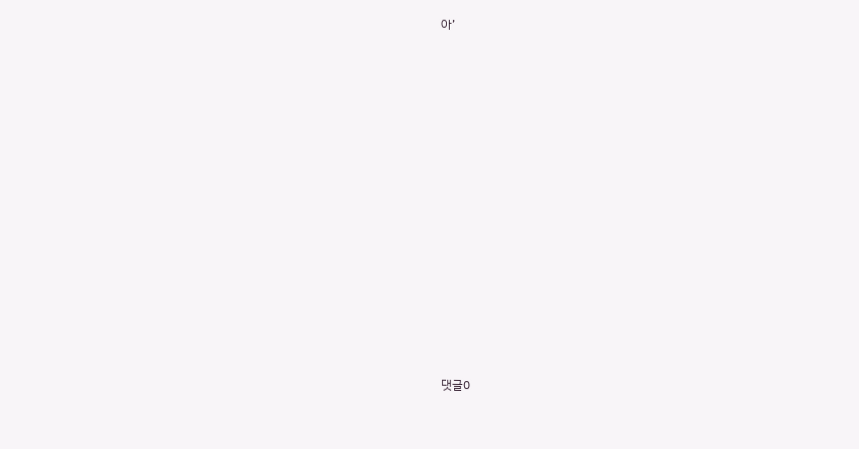아’



















댓글0